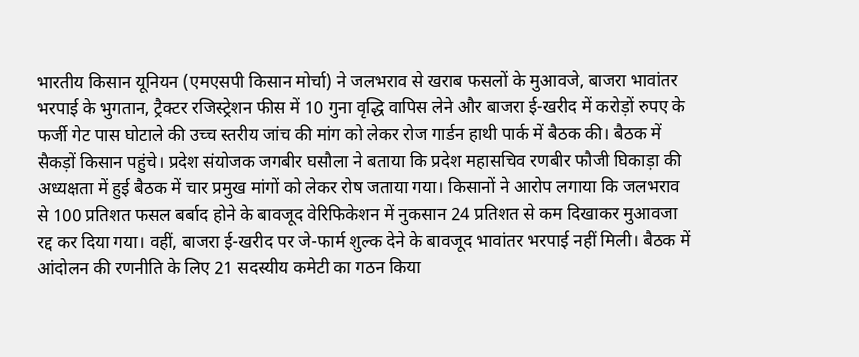भारतीय किसान यूनियन (एमएसपी किसान मोर्चा) ने जलभराव से खराब फसलों के मुआवजे, बाजरा भावांतर भरपाई के भुगतान, ट्रैक्टर रजिस्ट्रेशन फीस में 10 गुना वृद्धि वापिस लेने और बाजरा ई-खरीद में करोड़ों रुपए के फर्जी गेट पास घोटाले की उच्च स्तरीय जांच की मांग को लेकर रोज गार्डन हाथी पार्क में बैठक की। बैठक में सैकड़ों किसान पहुंचे। प्रदेश संयोजक जगबीर घसौला ने बताया कि प्रदेश महासचिव रणबीर फौजी घिकाड़ा की अध्यक्षता में हुई बैठक में चार प्रमुख मांगों को लेकर रोष जताया गया। किसानों ने आरोप लगाया कि जलभराव से 100 प्रतिशत फसल बर्बाद होने के बावजूद वेरिफिकेशन में नुकसान 24 प्रतिशत से कम दिखाकर मुआवजा रद्द कर दिया गया। वहीं, बाजरा ई-खरीद पर जे-फार्म शुल्क देने के बावजूद भावांतर भरपाई नहीं मिली। बैठक में आंदोलन की रणनीति के लिए 21 सदस्यीय कमेटी का गठन किया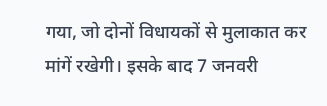गया, जो दोनों विधायकों से मुलाकात कर मांगें रखेगी। इसके बाद 7 जनवरी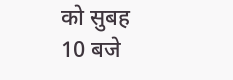को सुबह 10 बजे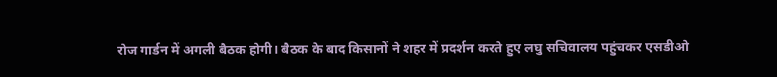रोज गार्डन में अगली बैठक होगी। बैठक के बाद किसानों ने शहर में प्रदर्शन करते हुए लघु सचिवालय पहुंचकर एसडीओ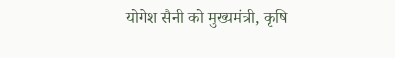योगेश सैनी को मुख्यमंत्री, कृषि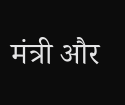मंत्री और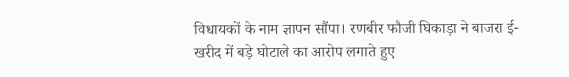विधायकों के नाम ज्ञापन सौंपा। रणबीर फौजी घिकाड़ा ने बाजरा ई-खरीद में बड़े घोटाले का आरोप लगाते हुए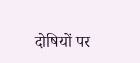दोषियों पर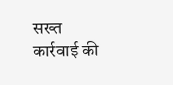सख्त कार्रवाई की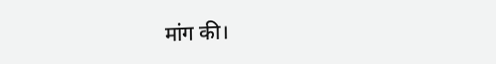मांग की।